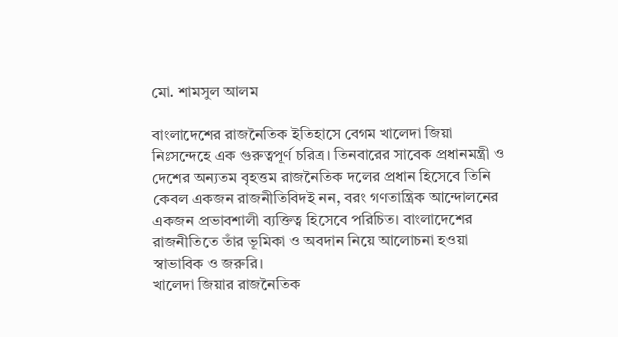মো. শামসুল আলম

বাংলাদেশের রাজনৈতিক ইতিহাসে বেগম খালেদা জিয়া নিঃসন্দেহে এক গুরুত্বপূর্ণ চরিত্র। তিনবারের সাবেক প্রধানমন্ত্রী ও দেশের অন্যতম বৃহত্তম রাজনৈতিক দলের প্রধান হিসেবে তিনি কেবল একজন রাজনীতিবিদই নন, বরং গণতান্ত্রিক আন্দোলনের একজন প্রভাবশালী ব্যক্তিত্ব হিসেবে পরিচিত। বাংলাদেশের রাজনীতিতে তাঁর ভূমিকা ও অবদান নিয়ে আলোচনা হওয়া স্বাভাবিক ও জরুরি।
খালেদা জিয়ার রাজনৈতিক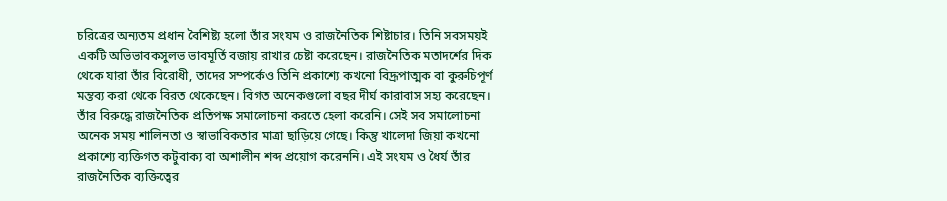চরিত্রের অন্যতম প্রধান বৈশিষ্ট্য হলো তাঁর সংযম ও রাজনৈতিক শিষ্টাচার। তিনি সবসময়ই একটি অভিভাবকসুলভ ভাবমূর্তি বজায় রাখার চেষ্টা করেছেন। রাজনৈতিক মতাদর্শের দিক থেকে যারা তাঁর বিরোধী, তাদের সম্পর্কেও তিনি প্রকাশ্যে কখনো বিদ্রূপাত্মক বা কুরুচিপূর্ণ মন্তব্য করা থেকে বিরত থেকেছেন। বিগত অনেকগুলো বছর দীর্ঘ কারাবাস সহ্য করেছেন। তাঁর বিরুদ্ধে রাজনৈতিক প্রতিপক্ষ সমালোচনা করতে হেলা করেনি। সেই সব সমালোচনা অনেক সময় শালিনতা ও স্বাভাবিকতার মাত্রা ছাড়িয়ে গেছে। কিন্তু খালেদা জিয়া কখনো প্রকাশ্যে ব্যক্তিগত কটুবাক্য বা অশালীন শব্দ প্রয়োগ করেননি। এই সংযম ও ধৈর্য তাঁর রাজনৈতিক ব্যক্তিত্বের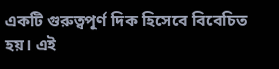একটি গুরুত্বপূর্ণ দিক হিসেবে বিবেচিত হয়। এই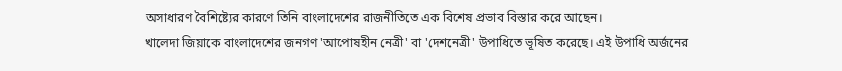অসাধারণ বৈশিষ্ট্যের কারণে তিনি বাংলাদেশের রাজনীতিতে এক বিশেষ প্রভাব বিস্তার করে আছেন।
খালেদা জিয়াকে বাংলাদেশের জনগণ 'আপোষহীন নেত্রী' বা 'দেশনেত্রী' উপাধিতে ভূষিত করেছে। এই উপাধি অর্জনের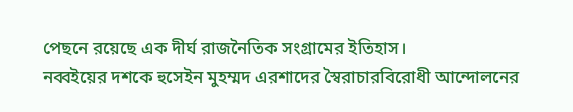পেছনে রয়েছে এক দীর্ঘ রাজনৈতিক সংগ্রামের ইতিহাস।
নব্বইয়ের দশকে হুসেইন মুহম্মদ এরশাদের স্বৈরাচারবিরোধী আন্দোলনের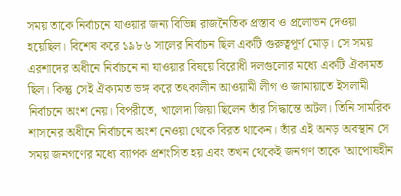সময় তাকে নির্বাচনে যাওয়ার জন্য বিভিন্ন রাজনৈতিক প্রস্তাব ও প্রলোভন দেওয়া হয়েছিল। বিশেষ করে ১৯৮৬ সালের নির্বাচন ছিল একটি গুরুত্বপূর্ণ মোড়। সে সময় এরশাদের অধীনে নির্বাচনে না যাওয়ার বিষয়ে বিরোধী দলগুলোর মধ্যে একটি ঐক্যমত ছিল। কিন্তু সেই ঐক্যমত ভঙ্গ করে তৎকালীন আওয়ামী লীগ ও জামায়াতে ইসলামী নির্বাচনে অংশ নেয়। বিপরীতে, খালেদা জিয়া ছিলেন তাঁর সিদ্ধান্তে অটল। তিনি সামরিক শাসনের অধীনে নির্বাচনে অংশ নেওয়া থেকে বিরত থাকেন। তাঁর এই অনড় অবস্থান সে সময় জনগণের মধ্যে ব্যাপক প্রশংসিত হয় এবং তখন থেকেই জনগণ তাকে 'আপোষহীন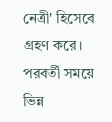নেত্রী' হিসেবে গ্রহণ করে। পরবর্তী সময়ে ভিন্ন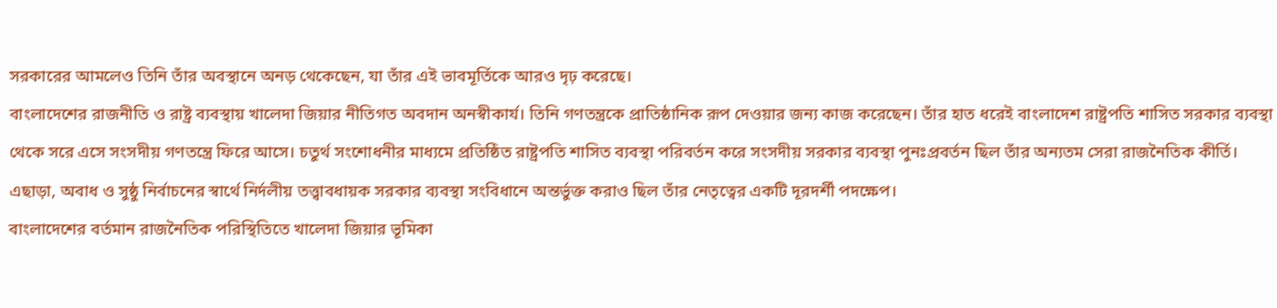সরকারের আমলেও তিনি তাঁর অবস্থানে অনড় থেকেছেন, যা তাঁর এই ভাবমূর্তিকে আরও দৃঢ় করেছে।
বাংলাদেশের রাজনীতি ও রাষ্ট্র ব্যবস্থায় খালেদা জিয়ার নীতিগত অবদান অনস্বীকার্য। তিনি গণতন্ত্রকে প্রাতিষ্ঠানিক রূপ দেওয়ার জন্য কাজ করেছেন। তাঁর হাত ধরেই বাংলাদেশ রাষ্ট্রপতি শাসিত সরকার ব্যবস্থা থেকে সরে এসে সংসদীয় গণতন্ত্রে ফিরে আসে। চতুর্থ সংশোধনীর মাধ্যমে প্রতিষ্ঠিত রাষ্ট্রপতি শাসিত ব্যবস্থা পরিবর্তন করে সংসদীয় সরকার ব্যবস্থা পুনঃপ্রবর্তন ছিল তাঁর অন্যতম সেরা রাজনৈতিক কীর্তি। এছাড়া, অবাধ ও সুষ্ঠু নির্বাচনের স্বার্থে নির্দলীয় তত্ত্বাবধায়ক সরকার ব্যবস্থা সংবিধানে অন্তর্ভুক্ত করাও ছিল তাঁর নেতৃত্বের একটি দূরদর্শী পদক্ষেপ।
বাংলাদেশের বর্তমান রাজনৈতিক পরিস্থিতিতে খালেদা জিয়ার ভূমিকা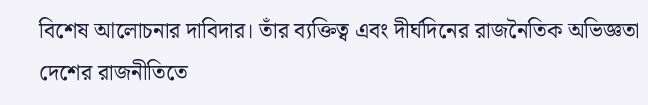বিশেষ আলোচনার দাবিদার। তাঁর ব্যক্তিত্ব এবং দীর্ঘদিনের রাজনৈতিক অভিজ্ঞতা দেশের রাজনীতিতে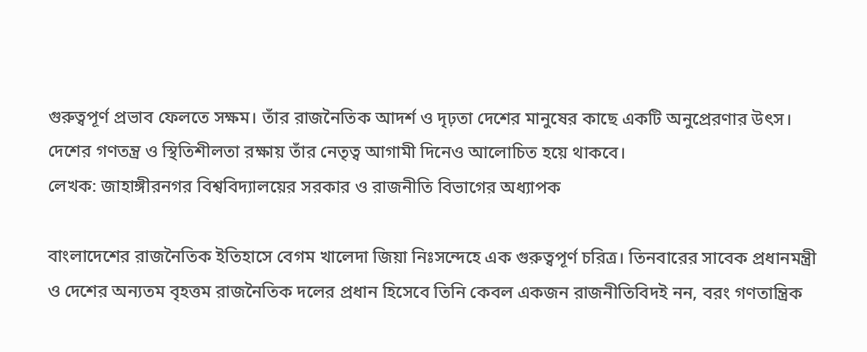গুরুত্বপূর্ণ প্রভাব ফেলতে সক্ষম। তাঁর রাজনৈতিক আদর্শ ও দৃঢ়তা দেশের মানুষের কাছে একটি অনুপ্রেরণার উৎস। দেশের গণতন্ত্র ও স্থিতিশীলতা রক্ষায় তাঁর নেতৃত্ব আগামী দিনেও আলোচিত হয়ে থাকবে।
লেখক: জাহাঙ্গীরনগর বিশ্ববিদ্যালয়ের সরকার ও রাজনীতি বিভাগের অধ্যাপক

বাংলাদেশের রাজনৈতিক ইতিহাসে বেগম খালেদা জিয়া নিঃসন্দেহে এক গুরুত্বপূর্ণ চরিত্র। তিনবারের সাবেক প্রধানমন্ত্রী ও দেশের অন্যতম বৃহত্তম রাজনৈতিক দলের প্রধান হিসেবে তিনি কেবল একজন রাজনীতিবিদই নন, বরং গণতান্ত্রিক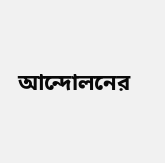আন্দোলনের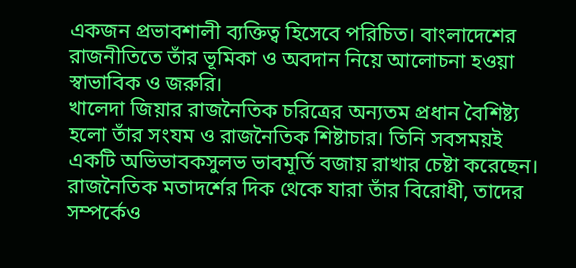একজন প্রভাবশালী ব্যক্তিত্ব হিসেবে পরিচিত। বাংলাদেশের রাজনীতিতে তাঁর ভূমিকা ও অবদান নিয়ে আলোচনা হওয়া স্বাভাবিক ও জরুরি।
খালেদা জিয়ার রাজনৈতিক চরিত্রের অন্যতম প্রধান বৈশিষ্ট্য হলো তাঁর সংযম ও রাজনৈতিক শিষ্টাচার। তিনি সবসময়ই একটি অভিভাবকসুলভ ভাবমূর্তি বজায় রাখার চেষ্টা করেছেন। রাজনৈতিক মতাদর্শের দিক থেকে যারা তাঁর বিরোধী, তাদের সম্পর্কেও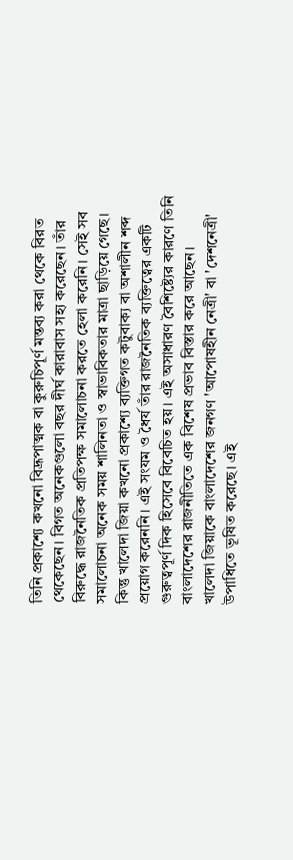তিনি প্রকাশ্যে কখনো বিদ্রূপাত্মক বা কুরুচিপূর্ণ মন্তব্য করা থেকে বিরত থেকেছেন। বিগত অনেকগুলো বছর দীর্ঘ কারাবাস সহ্য করেছেন। তাঁর বিরুদ্ধে রাজনৈতিক প্রতিপক্ষ সমালোচনা করতে হেলা করেনি। সেই সব সমালোচনা অনেক সময় শালিনতা ও স্বাভাবিকতার মাত্রা ছাড়িয়ে গেছে। কিন্তু খালেদা জিয়া কখনো প্রকাশ্যে ব্যক্তিগত কটুবাক্য বা অশালীন শব্দ প্রয়োগ করেননি। এই সংযম ও ধৈর্য তাঁর রাজনৈতিক ব্যক্তিত্বের একটি গুরুত্বপূর্ণ দিক হিসেবে বিবেচিত হয়। এই অসাধারণ বৈশিষ্ট্যের কারণে তিনি বাংলাদেশের রাজনীতিতে এক বিশেষ প্রভাব বিস্তার করে আছেন।
খালেদা জিয়াকে বাংলাদেশের জনগণ 'আপোষহীন নেত্রী' বা 'দেশনেত্রী' উপাধিতে ভূষিত করেছে। এই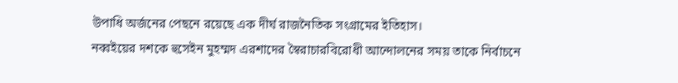উপাধি অর্জনের পেছনে রয়েছে এক দীর্ঘ রাজনৈতিক সংগ্রামের ইতিহাস।
নব্বইয়ের দশকে হুসেইন মুহম্মদ এরশাদের স্বৈরাচারবিরোধী আন্দোলনের সময় তাকে নির্বাচনে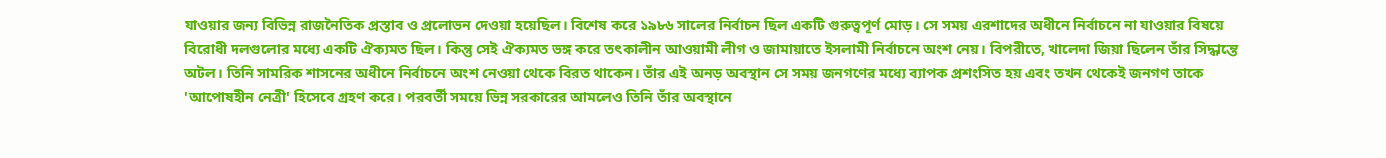যাওয়ার জন্য বিভিন্ন রাজনৈতিক প্রস্তাব ও প্রলোভন দেওয়া হয়েছিল। বিশেষ করে ১৯৮৬ সালের নির্বাচন ছিল একটি গুরুত্বপূর্ণ মোড়। সে সময় এরশাদের অধীনে নির্বাচনে না যাওয়ার বিষয়ে বিরোধী দলগুলোর মধ্যে একটি ঐক্যমত ছিল। কিন্তু সেই ঐক্যমত ভঙ্গ করে তৎকালীন আওয়ামী লীগ ও জামায়াতে ইসলামী নির্বাচনে অংশ নেয়। বিপরীতে, খালেদা জিয়া ছিলেন তাঁর সিদ্ধান্তে অটল। তিনি সামরিক শাসনের অধীনে নির্বাচনে অংশ নেওয়া থেকে বিরত থাকেন। তাঁর এই অনড় অবস্থান সে সময় জনগণের মধ্যে ব্যাপক প্রশংসিত হয় এবং তখন থেকেই জনগণ তাকে 'আপোষহীন নেত্রী' হিসেবে গ্রহণ করে। পরবর্তী সময়ে ভিন্ন সরকারের আমলেও তিনি তাঁর অবস্থানে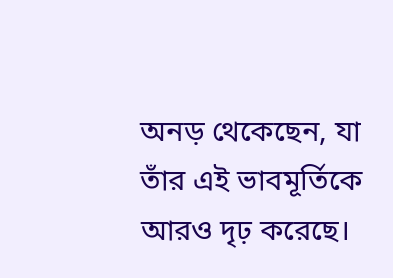অনড় থেকেছেন, যা তাঁর এই ভাবমূর্তিকে আরও দৃঢ় করেছে।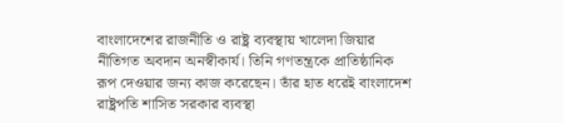বাংলাদেশের রাজনীতি ও রাষ্ট্র ব্যবস্থায় খালেদা জিয়ার নীতিগত অবদান অনস্বীকার্য। তিনি গণতন্ত্রকে প্রাতিষ্ঠানিক রূপ দেওয়ার জন্য কাজ করেছেন। তাঁর হাত ধরেই বাংলাদেশ রাষ্ট্রপতি শাসিত সরকার ব্যবস্থা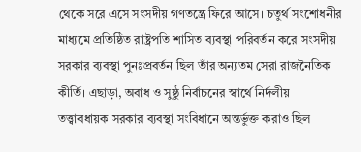থেকে সরে এসে সংসদীয় গণতন্ত্রে ফিরে আসে। চতুর্থ সংশোধনীর মাধ্যমে প্রতিষ্ঠিত রাষ্ট্রপতি শাসিত ব্যবস্থা পরিবর্তন করে সংসদীয় সরকার ব্যবস্থা পুনঃপ্রবর্তন ছিল তাঁর অন্যতম সেরা রাজনৈতিক কীর্তি। এছাড়া, অবাধ ও সুষ্ঠু নির্বাচনের স্বার্থে নির্দলীয় তত্ত্বাবধায়ক সরকার ব্যবস্থা সংবিধানে অন্তর্ভুক্ত করাও ছিল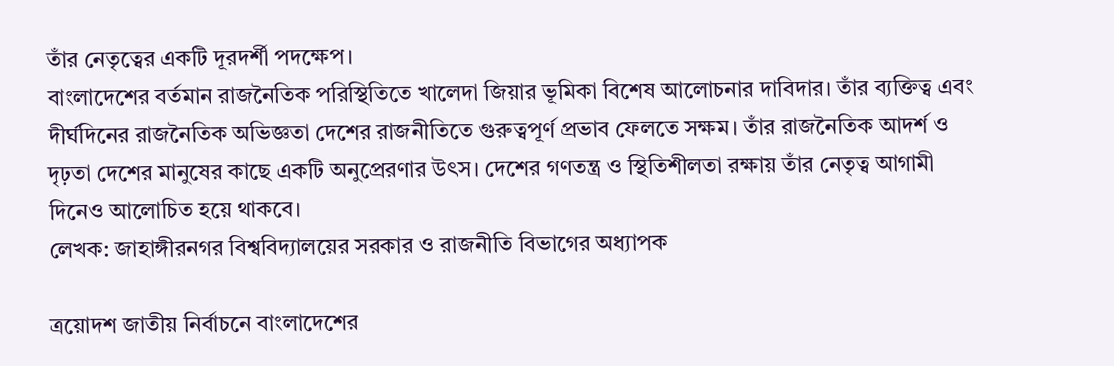তাঁর নেতৃত্বের একটি দূরদর্শী পদক্ষেপ।
বাংলাদেশের বর্তমান রাজনৈতিক পরিস্থিতিতে খালেদা জিয়ার ভূমিকা বিশেষ আলোচনার দাবিদার। তাঁর ব্যক্তিত্ব এবং দীর্ঘদিনের রাজনৈতিক অভিজ্ঞতা দেশের রাজনীতিতে গুরুত্বপূর্ণ প্রভাব ফেলতে সক্ষম। তাঁর রাজনৈতিক আদর্শ ও দৃঢ়তা দেশের মানুষের কাছে একটি অনুপ্রেরণার উৎস। দেশের গণতন্ত্র ও স্থিতিশীলতা রক্ষায় তাঁর নেতৃত্ব আগামী দিনেও আলোচিত হয়ে থাকবে।
লেখক: জাহাঙ্গীরনগর বিশ্ববিদ্যালয়ের সরকার ও রাজনীতি বিভাগের অধ্যাপক

ত্রয়োদশ জাতীয় নির্বাচনে বাংলাদেশের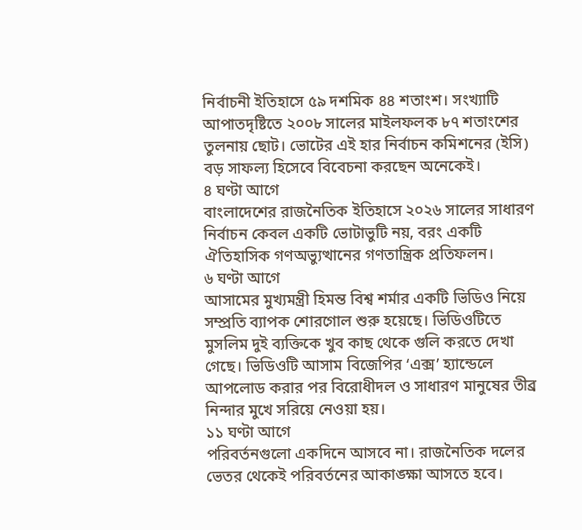নির্বাচনী ইতিহাসে ৫৯ দশমিক ৪৪ শতাংশ। সংখ্যাটি আপাতদৃষ্টিতে ২০০৮ সালের মাইলফলক ৮৭ শতাংশের তুলনায় ছোট। ভোটের এই হার নির্বাচন কমিশনের (ইসি) বড় সাফল্য হিসেবে বিবেচনা করছেন অনেকেই।
৪ ঘণ্টা আগে
বাংলাদেশের রাজনৈতিক ইতিহাসে ২০২৬ সালের সাধারণ নির্বাচন কেবল একটি ভোটাভুটি নয়, বরং একটি ঐতিহাসিক গণঅভ্যুত্থানের গণতান্ত্রিক প্রতিফলন।
৬ ঘণ্টা আগে
আসামের মুখ্যমন্ত্রী হিমন্ত বিশ্ব শর্মার একটি ভিডিও নিয়ে সম্প্রতি ব্যাপক শোরগোল শুরু হয়েছে। ভিডিওটিতে মুসলিম দুই ব্যক্তিকে খুব কাছ থেকে গুলি করতে দেখা গেছে। ভিডিওটি আসাম বিজেপির ‘এক্স’ হ্যান্ডেলে আপলোড করার পর বিরোধীদল ও সাধারণ মানুষের তীব্র নিন্দার মুখে সরিয়ে নেওয়া হয়।
১১ ঘণ্টা আগে
পরিবর্তনগুলো একদিনে আসবে না। রাজনৈতিক দলের ভেতর থেকেই পরিবর্তনের আকাঙ্ক্ষা আসতে হবে।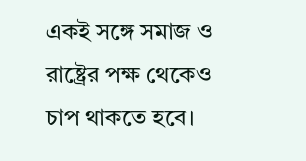একই সঙ্গে সমাজ ও রাষ্ট্রের পক্ষ থেকেও চাপ থাকতে হবে।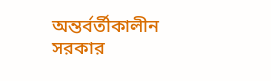অন্তর্বর্তীকালীন সরকার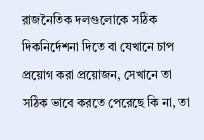রাজনৈতিক দলগুলোকে সঠিক দিকনির্দেশনা দিতে বা যেখানে চাপ প্রয়োগ করা প্রয়োজন, সেখানে তা সঠিক ভাবে করতে পেরেছে কি না, তা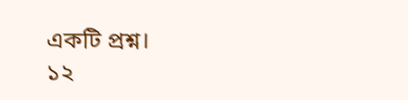একটি প্রশ্ন।
১২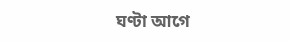ঘণ্টা আগে